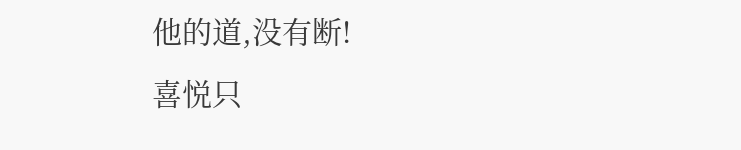他的道,没有断!
喜悦只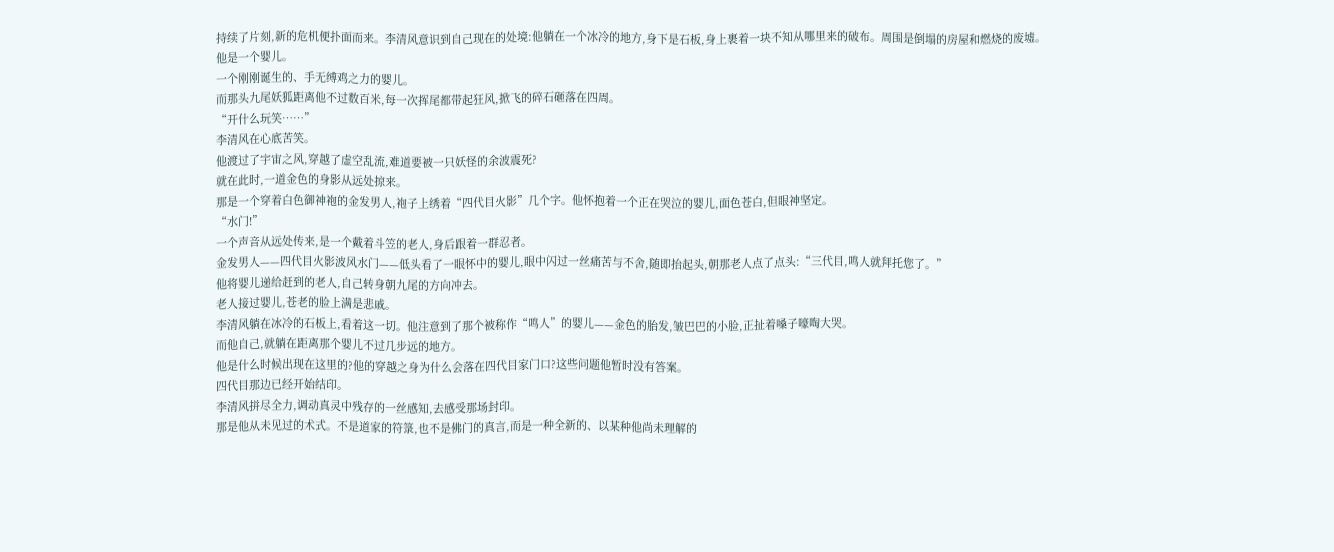持续了片刻,新的危机便扑面而来。李清风意识到自己现在的处境:他躺在一个冰冷的地方,身下是石板,身上裹着一块不知从哪里来的破布。周围是倒塌的房屋和燃烧的废墟。
他是一个婴儿。
一个刚刚诞生的、手无缚鸡之力的婴儿。
而那头九尾妖狐距离他不过数百米,每一次挥尾都带起狂风,掀飞的碎石砸落在四周。
“开什么玩笑……”
李清风在心底苦笑。
他渡过了宇宙之风,穿越了虚空乱流,难道要被一只妖怪的余波震死?
就在此时,一道金色的身影从远处掠来。
那是一个穿着白色御神袍的金发男人,袍子上绣着“四代目火影”几个字。他怀抱着一个正在哭泣的婴儿,面色苍白,但眼神坚定。
“水门!”
一个声音从远处传来,是一个戴着斗笠的老人,身后跟着一群忍者。
金发男人——四代目火影波风水门——低头看了一眼怀中的婴儿,眼中闪过一丝痛苦与不舍,随即抬起头,朝那老人点了点头:“三代目,鸣人就拜托您了。”
他将婴儿递给赶到的老人,自己转身朝九尾的方向冲去。
老人接过婴儿,苍老的脸上满是悲戚。
李清风躺在冰冷的石板上,看着这一切。他注意到了那个被称作“鸣人”的婴儿——金色的胎发,皱巴巴的小脸,正扯着嗓子嚎啕大哭。
而他自己,就躺在距离那个婴儿不过几步远的地方。
他是什么时候出现在这里的?他的穿越之身为什么会落在四代目家门口?这些问题他暂时没有答案。
四代目那边已经开始结印。
李清风拼尽全力,调动真灵中残存的一丝感知,去感受那场封印。
那是他从未见过的术式。不是道家的符箓,也不是佛门的真言,而是一种全新的、以某种他尚未理解的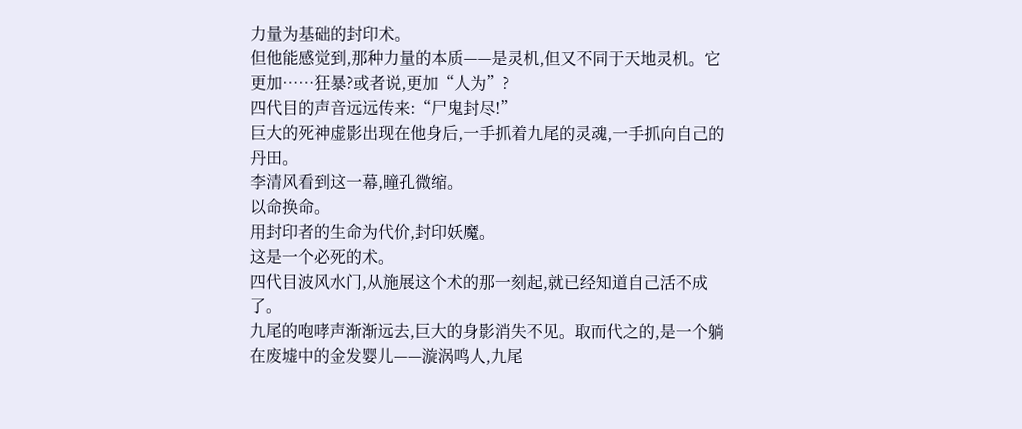力量为基础的封印术。
但他能感觉到,那种力量的本质——是灵机,但又不同于天地灵机。它更加……狂暴?或者说,更加“人为”?
四代目的声音远远传来:“尸鬼封尽!”
巨大的死神虚影出现在他身后,一手抓着九尾的灵魂,一手抓向自己的丹田。
李清风看到这一幕,瞳孔微缩。
以命换命。
用封印者的生命为代价,封印妖魔。
这是一个必死的术。
四代目波风水门,从施展这个术的那一刻起,就已经知道自己活不成了。
九尾的咆哮声渐渐远去,巨大的身影消失不见。取而代之的,是一个躺在废墟中的金发婴儿——漩涡鸣人,九尾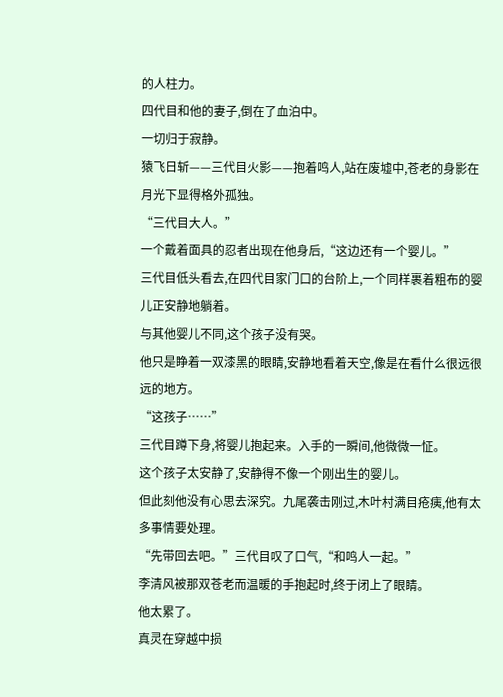的人柱力。
四代目和他的妻子,倒在了血泊中。
一切归于寂静。
猿飞日斩——三代目火影——抱着鸣人,站在废墟中,苍老的身影在月光下显得格外孤独。
“三代目大人。”
一个戴着面具的忍者出现在他身后,“这边还有一个婴儿。”
三代目低头看去,在四代目家门口的台阶上,一个同样裹着粗布的婴儿正安静地躺着。
与其他婴儿不同,这个孩子没有哭。
他只是睁着一双漆黑的眼睛,安静地看着天空,像是在看什么很远很远的地方。
“这孩子……”
三代目蹲下身,将婴儿抱起来。入手的一瞬间,他微微一怔。
这个孩子太安静了,安静得不像一个刚出生的婴儿。
但此刻他没有心思去深究。九尾袭击刚过,木叶村满目疮痍,他有太多事情要处理。
“先带回去吧。”三代目叹了口气,“和鸣人一起。”
李清风被那双苍老而温暖的手抱起时,终于闭上了眼睛。
他太累了。
真灵在穿越中损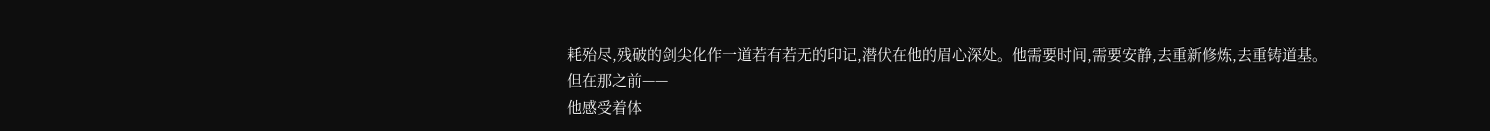耗殆尽,残破的剑尖化作一道若有若无的印记,潜伏在他的眉心深处。他需要时间,需要安静,去重新修炼,去重铸道基。
但在那之前——
他感受着体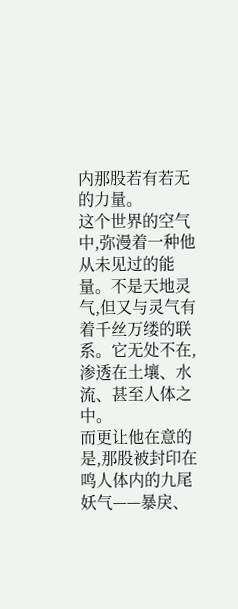内那股若有若无的力量。
这个世界的空气中,弥漫着一种他从未见过的能量。不是天地灵气,但又与灵气有着千丝万缕的联系。它无处不在,渗透在土壤、水流、甚至人体之中。
而更让他在意的是,那股被封印在鸣人体内的九尾妖气——暴戾、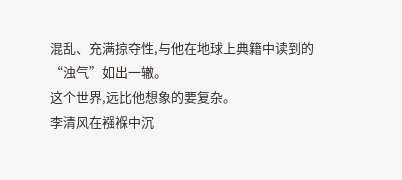混乱、充满掠夺性,与他在地球上典籍中读到的“浊气”如出一辙。
这个世界,远比他想象的要复杂。
李清风在襁褓中沉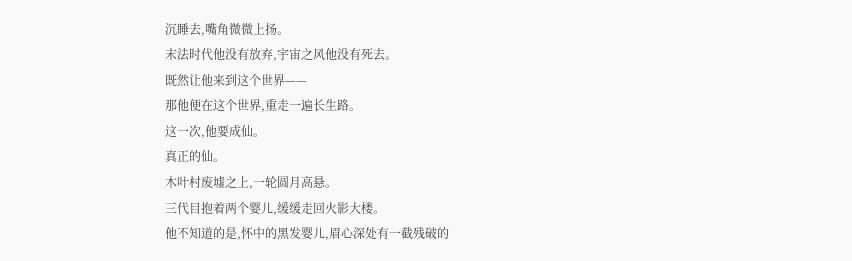沉睡去,嘴角微微上扬。
末法时代他没有放弃,宇宙之风他没有死去。
既然让他来到这个世界——
那他便在这个世界,重走一遍长生路。
这一次,他要成仙。
真正的仙。
木叶村废墟之上,一轮圆月高悬。
三代目抱着两个婴儿,缓缓走回火影大楼。
他不知道的是,怀中的黑发婴儿,眉心深处有一截残破的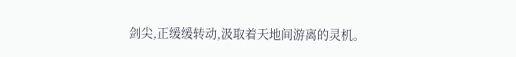剑尖,正缓缓转动,汲取着天地间游离的灵机。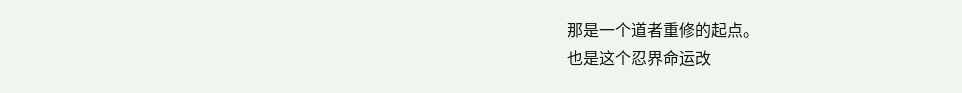那是一个道者重修的起点。
也是这个忍界命运改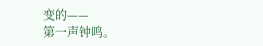变的——
第一声钟鸣。